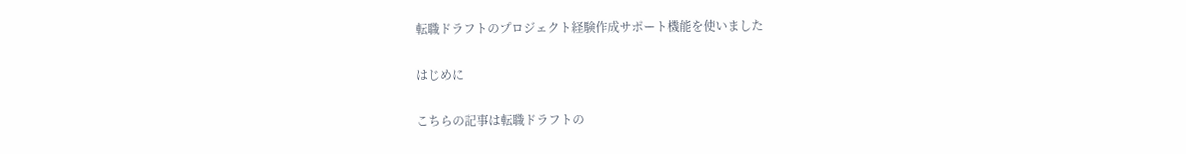転職ドラフトのプロジェクト経験作成サポート機能を使いました

はじめに

こちらの記事は転職ドラフトの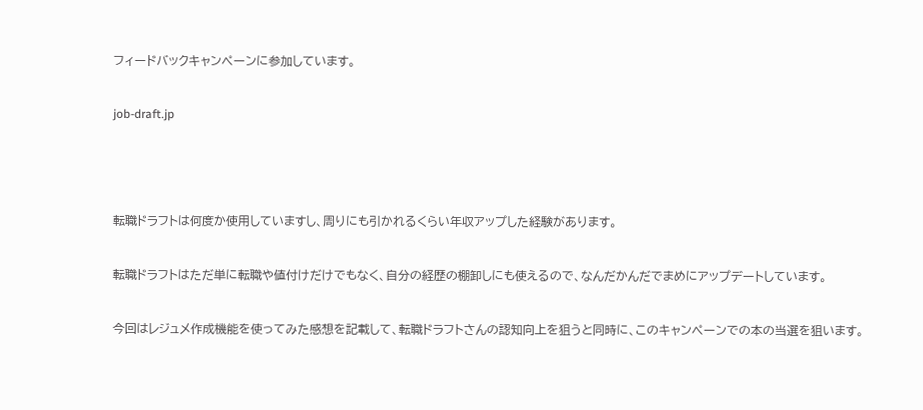フィードバックキャンペーンに参加しています。

job-draft.jp



転職ドラフトは何度か使用していますし、周りにも引かれるくらい年収アップした経験があります。

転職ドラフトはただ単に転職や値付けだけでもなく、自分の経歴の棚卸しにも使えるので、なんだかんだでまめにアップデートしています。

今回はレジュメ作成機能を使ってみた感想を記載して、転職ドラフトさんの認知向上を狙うと同時に、このキャンペーンでの本の当選を狙います。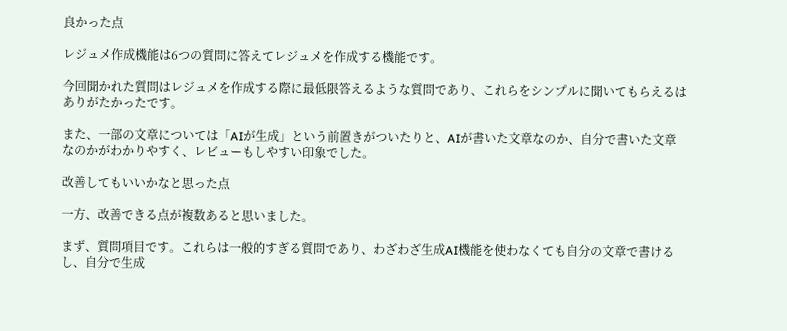良かった点

レジュメ作成機能は6つの質問に答えてレジュメを作成する機能です。

今回聞かれた質問はレジュメを作成する際に最低限答えるような質問であり、これらをシンプルに聞いてもらえるはありがたかったです。

また、一部の文章については「AIが生成」という前置きがついたりと、AIが書いた文章なのか、自分で書いた文章なのかがわかりやすく、レビューもしやすい印象でした。

改善してもいいかなと思った点

一方、改善できる点が複数あると思いました。

まず、質問項目です。これらは一般的すぎる質問であり、わざわざ生成AI機能を使わなくても自分の文章で書けるし、自分で生成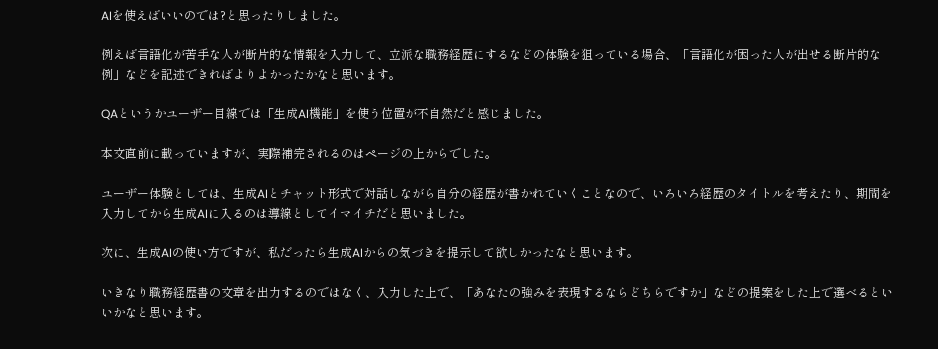AIを使えばいいのでは?と思ったりしました。

例えば言語化が苦手な人が断片的な情報を入力して、立派な職務経歴にするなどの体験を狙っている場合、「言語化が困った人が出せる断片的な例」などを記述できればよりよかったかなと思います。

QAというかユーザー目線では「生成AI機能」を使う位置が不自然だと感じました。

本文直前に載っていますが、実際補完されるのはページの上からでした。

ユーザー体験としては、生成AIとチャット形式で対話しながら自分の経歴が書かれていくことなので、いろいろ経歴のタイトルを考えたり、期間を入力してから生成AIに入るのは導線としてイマイチだと思いました。

次に、生成AIの使い方ですが、私だったら生成AIからの気づきを提示して欲しかったなと思います。

いきなり職務経歴書の文章を出力するのではなく、入力した上で、「あなたの強みを表現するならどちらですか」などの提案をした上で選べるといいかなと思います。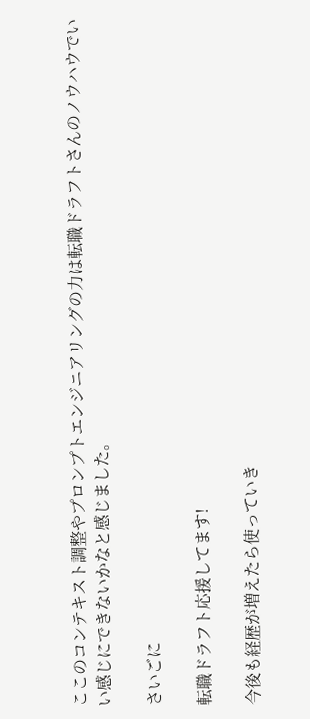ここのコンテキスト調整やプロンプトエンジニアリングの力は転職ドラフトさんのノウハウでいい感じにできないかなと感じました。

さいごに

転職ドラフト応援してます!

今後も経歴が増えたら使っていき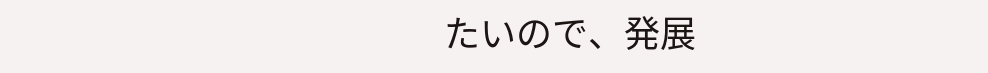たいので、発展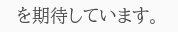を期待しています。